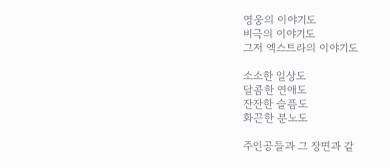영웅의 이야기도
비극의 이야기도
그저 엑스트라의 이야기도

소소한 일상도
달콤한 연애도
잔잔한 슬픔도
화끈한 분노도

주인공들과 그 장면과 같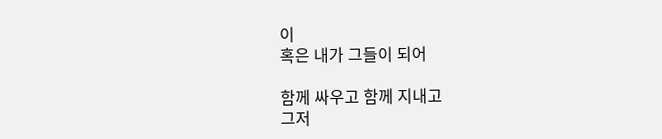이
혹은 내가 그들이 되어

함께 싸우고 함께 지내고
그저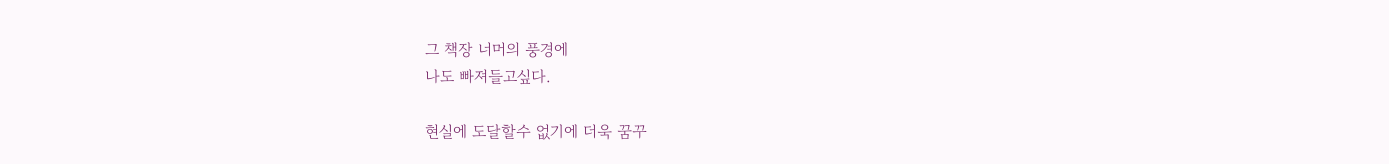그 책장 너머의 풍경에
나도 빠져들고싶다.

현실에 도달할수 없기에 더욱 꿈꾸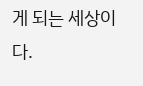게 되는 세상이다.